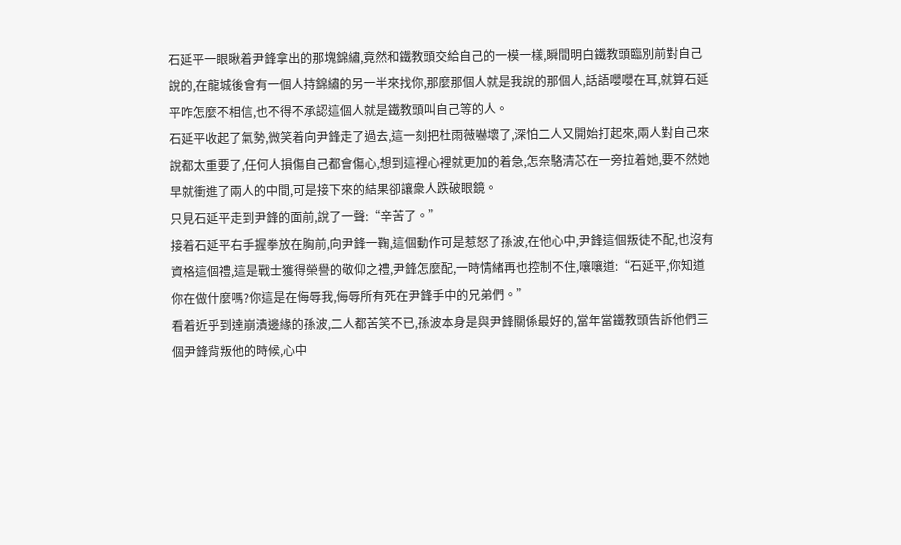石延平一眼瞅着尹鋒拿出的那塊錦繡,竟然和鐵教頭交給自己的一模一樣,瞬間明白鐵教頭臨別前對自己說的,在龍城後會有一個人持錦繡的另一半來找你,那麼那個人就是我說的那個人,話語嚶嚶在耳,就算石延平咋怎麼不相信,也不得不承認這個人就是鐵教頭叫自己等的人。
石延平收起了氣勢,微笑着向尹鋒走了過去,這一刻把杜雨薇嚇壞了,深怕二人又開始打起來,兩人對自己來說都太重要了,任何人損傷自己都會傷心,想到這裡心裡就更加的着急,怎奈駱清芯在一旁拉着她,要不然她早就衝進了兩人的中間,可是接下來的結果卻讓衆人跌破眼鏡。
只見石延平走到尹鋒的面前,說了一聲:“辛苦了。”
接着石延平右手握拳放在胸前,向尹鋒一鞠,這個動作可是惹怒了孫波,在他心中,尹鋒這個叛徒不配,也沒有資格這個禮,這是戰士獲得榮譽的敬仰之禮,尹鋒怎麼配,一時情緒再也控制不住,嚷嚷道:“石延平,你知道你在做什麼嗎?你這是在侮辱我,侮辱所有死在尹鋒手中的兄弟們。”
看着近乎到達崩潰邊緣的孫波,二人都苦笑不已,孫波本身是與尹鋒關係最好的,當年當鐵教頭告訴他們三個尹鋒背叛他的時候,心中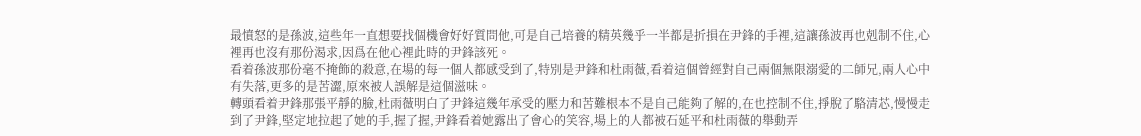最憤怒的是孫波,這些年一直想要找個機會好好質問他,可是自己培養的精英幾乎一半都是折損在尹鋒的手裡,這讓孫波再也剋制不住,心裡再也沒有那份渴求,因爲在他心裡此時的尹鋒該死。
看着孫波那份毫不掩飾的殺意,在場的每一個人都感受到了,特別是尹鋒和杜雨薇,看着這個曾經對自己兩個無限溺愛的二師兄,兩人心中有失落,更多的是苦澀,原來被人誤解是這個滋味。
轉頭看着尹鋒那張平靜的臉,杜雨薇明白了尹鋒這幾年承受的壓力和苦難根本不是自己能夠了解的,在也控制不住,掙脫了駱清芯,慢慢走到了尹鋒,堅定地拉起了她的手,握了握,尹鋒看着她露出了會心的笑容,場上的人都被石延平和杜雨薇的舉動弄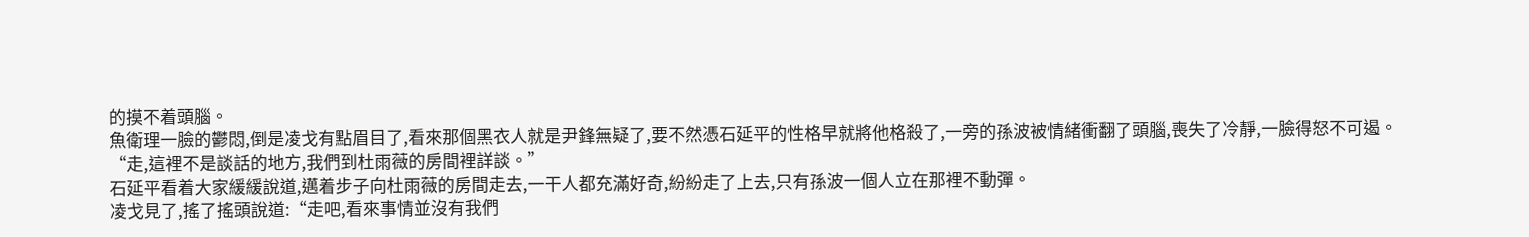的摸不着頭腦。
魚衛理一臉的鬱悶,倒是凌戈有點眉目了,看來那個黑衣人就是尹鋒無疑了,要不然憑石延平的性格早就將他格殺了,一旁的孫波被情緒衝翻了頭腦,喪失了冷靜,一臉得怒不可遏。
“走,這裡不是談話的地方,我們到杜雨薇的房間裡詳談。”
石延平看着大家緩緩說道,邁着步子向杜雨薇的房間走去,一干人都充滿好奇,紛紛走了上去,只有孫波一個人立在那裡不動彈。
凌戈見了,搖了搖頭說道:“走吧,看來事情並沒有我們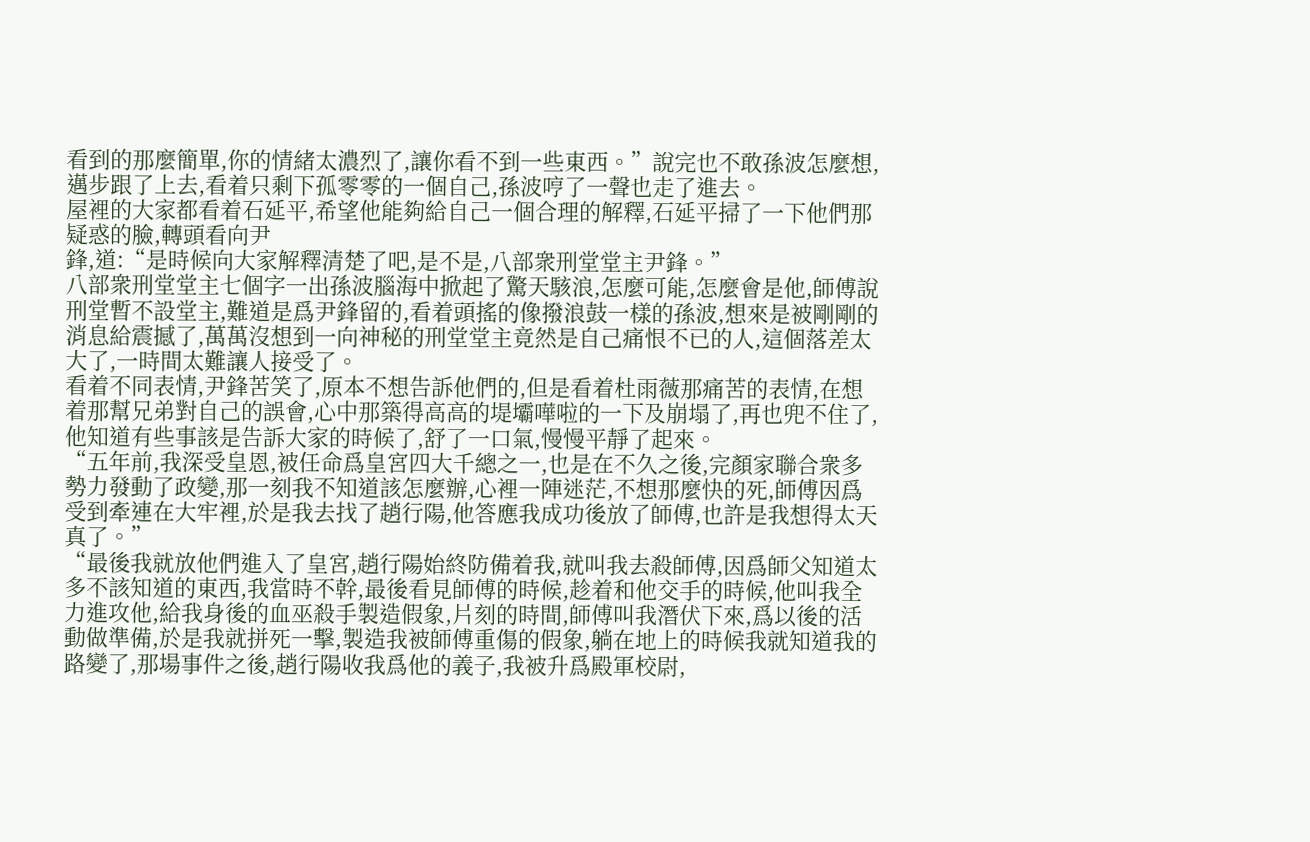看到的那麼簡單,你的情緒太濃烈了,讓你看不到一些東西。”說完也不敢孫波怎麼想,邁步跟了上去,看着只剩下孤零零的一個自己,孫波哼了一聲也走了進去。
屋裡的大家都看着石延平,希望他能夠給自己一個合理的解釋,石延平掃了一下他們那疑惑的臉,轉頭看向尹
鋒,道:“是時候向大家解釋清楚了吧,是不是,八部衆刑堂堂主尹鋒。”
八部衆刑堂堂主七個字一出孫波腦海中掀起了驚天駭浪,怎麼可能,怎麼會是他,師傅說刑堂暫不設堂主,難道是爲尹鋒留的,看着頭搖的像撥浪鼓一樣的孫波,想來是被剛剛的消息給震撼了,萬萬沒想到一向神秘的刑堂堂主竟然是自己痛恨不已的人,這個落差太大了,一時間太難讓人接受了。
看着不同表情,尹鋒苦笑了,原本不想告訴他們的,但是看着杜雨薇那痛苦的表情,在想着那幫兄弟對自己的誤會,心中那築得高高的堤壩嘩啦的一下及崩塌了,再也兜不住了,他知道有些事該是告訴大家的時候了,舒了一口氣,慢慢平靜了起來。
“五年前,我深受皇恩,被任命爲皇宮四大千總之一,也是在不久之後,完顏家聯合衆多勢力發動了政變,那一刻我不知道該怎麼辦,心裡一陣迷茫,不想那麼快的死,師傅因爲受到牽連在大牢裡,於是我去找了趙行陽,他答應我成功後放了師傅,也許是我想得太天真了。”
“最後我就放他們進入了皇宮,趙行陽始終防備着我,就叫我去殺師傅,因爲師父知道太多不該知道的東西,我當時不幹,最後看見師傅的時候,趁着和他交手的時候,他叫我全力進攻他,給我身後的血巫殺手製造假象,片刻的時間,師傅叫我潛伏下來,爲以後的活動做準備,於是我就拼死一擊,製造我被師傅重傷的假象,躺在地上的時候我就知道我的路變了,那場事件之後,趙行陽收我爲他的義子,我被升爲殿軍校尉,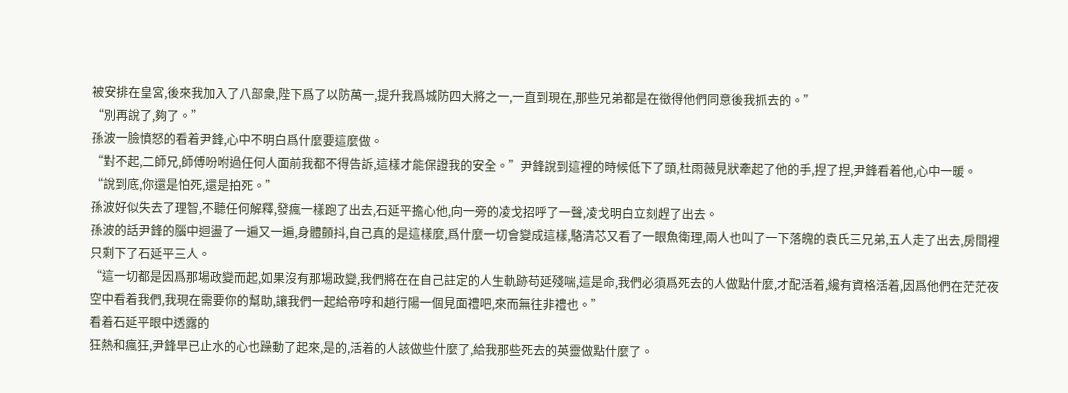被安排在皇宮,後來我加入了八部衆,陛下爲了以防萬一,提升我爲城防四大將之一,一直到現在,那些兄弟都是在徵得他們同意後我抓去的。”
“別再說了,夠了。”
孫波一臉憤怒的看着尹鋒,心中不明白爲什麼要這麼做。
“對不起,二師兄,師傅吩咐過任何人面前我都不得告訴,這樣才能保證我的安全。”尹鋒說到這裡的時候低下了頭,杜雨薇見狀牽起了他的手,捏了捏,尹鋒看着他,心中一暖。
“說到底,你還是怕死,還是拍死。”
孫波好似失去了理智,不聽任何解釋,發瘋一樣跑了出去,石延平擔心他,向一旁的凌戈招呼了一聲,凌戈明白立刻趕了出去。
孫波的話尹鋒的腦中迴盪了一遍又一遍,身體顫抖,自己真的是這樣麼,爲什麼一切會變成這樣,駱清芯又看了一眼魚衛理,兩人也叫了一下落魄的袁氏三兄弟,五人走了出去,房間裡只剩下了石延平三人。
“這一切都是因爲那場政變而起,如果沒有那場政變,我們將在在自己註定的人生軌跡苟延殘喘,這是命,我們必須爲死去的人做點什麼,才配活着,纔有資格活着,因爲他們在茫茫夜空中看着我們,我現在需要你的幫助,讓我們一起給帝哼和趙行陽一個見面禮吧,來而無往非禮也。”
看着石延平眼中透露的
狂熱和瘋狂,尹鋒早已止水的心也躁動了起來,是的,活着的人該做些什麼了,給我那些死去的英靈做點什麼了。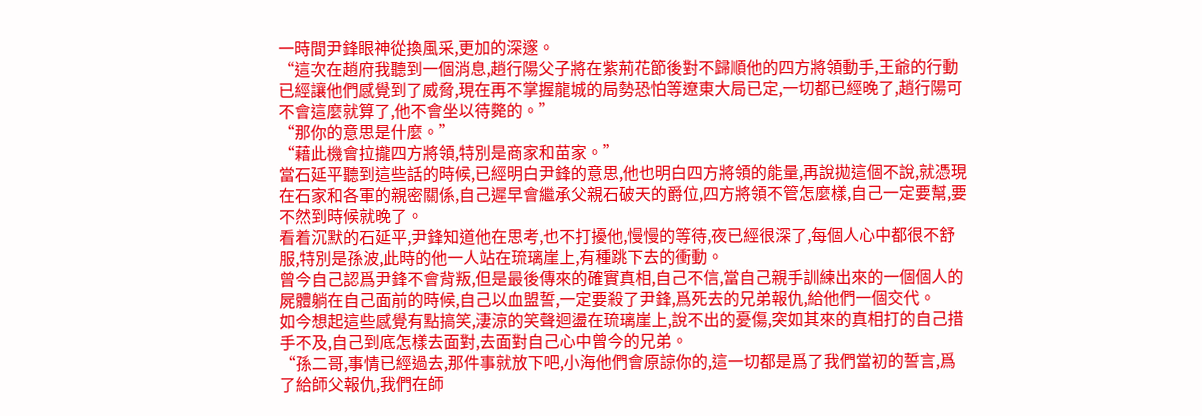一時間尹鋒眼神從換風采,更加的深邃。
“這次在趙府我聽到一個消息,趙行陽父子將在紫荊花節後對不歸順他的四方將領動手,王爺的行動已經讓他們感覺到了威脅,現在再不掌握龍城的局勢恐怕等遼東大局已定,一切都已經晚了,趙行陽可不會這麼就算了,他不會坐以待斃的。”
“那你的意思是什麼。”
“藉此機會拉攏四方將領,特別是商家和苗家。”
當石延平聽到這些話的時候,已經明白尹鋒的意思,他也明白四方將領的能量,再說拋這個不說,就憑現在石家和各軍的親密關係,自己遲早會繼承父親石破天的爵位,四方將領不管怎麼樣,自己一定要幫,要不然到時候就晚了。
看着沉默的石延平,尹鋒知道他在思考,也不打擾他,慢慢的等待,夜已經很深了,每個人心中都很不舒服,特別是孫波,此時的他一人站在琉璃崖上,有種跳下去的衝動。
曾今自己認爲尹鋒不會背叛,但是最後傳來的確實真相,自己不信,當自己親手訓練出來的一個個人的屍體躺在自己面前的時候,自己以血盟誓,一定要殺了尹鋒,爲死去的兄弟報仇,給他們一個交代。
如今想起這些感覺有點搞笑,淒涼的笑聲迴盪在琉璃崖上,說不出的憂傷,突如其來的真相打的自己措手不及,自己到底怎樣去面對,去面對自己心中曾今的兄弟。
“孫二哥,事情已經過去,那件事就放下吧,小海他們會原諒你的,這一切都是爲了我們當初的誓言,爲了給師父報仇,我們在師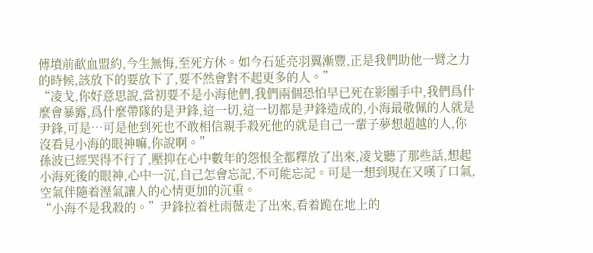傅墳前歃血盟約,今生無悔,至死方休。如今石延亮羽翼漸豐,正是我們助他一臂之力的時候,該放下的要放下了,要不然會對不起更多的人。”
“凌戈,你好意思說,當初要不是小海他們,我們兩個恐怕早已死在影團手中,我們爲什麼會暴露,爲什麼帶隊的是尹鋒,這一切,這一切都是尹鋒造成的,小海最敬佩的人就是尹鋒,可是…可是他到死也不敢相信親手殺死他的就是自己一輩子夢想超越的人,你沒看見小海的眼神嘛,你說啊。”
孫波已經哭得不行了,壓抑在心中數年的怨恨全都釋放了出來,凌戈聽了那些話,想起小海死後的眼神,心中一沉,自己怎會忘記,不可能忘記。可是一想到現在又嘆了口氣,空氣伴隨着溼氣讓人的心情更加的沉重。
“小海不是我殺的。”尹鋒拉着杜雨薇走了出來,看着跪在地上的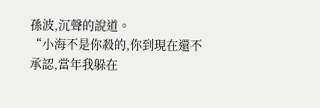孫波,沉聲的說道。
“小海不是你殺的,你到現在還不承認,當年我躲在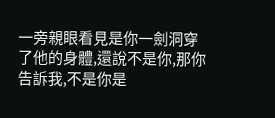一旁親眼看見是你一劍洞穿了他的身體,還說不是你,那你告訴我,不是你是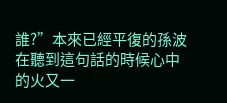誰?”本來已經平復的孫波在聽到這句話的時候心中的火又一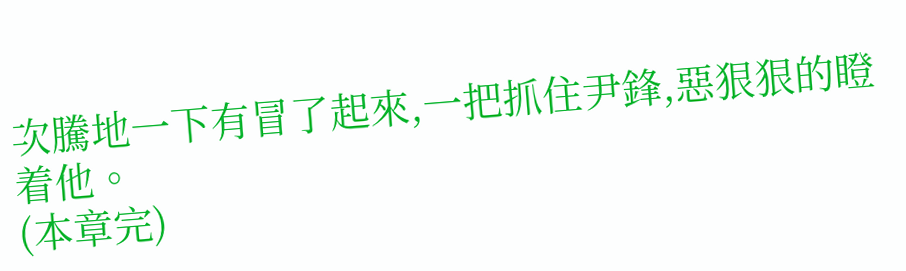次騰地一下有冒了起來,一把抓住尹鋒,惡狠狠的瞪着他。
(本章完)